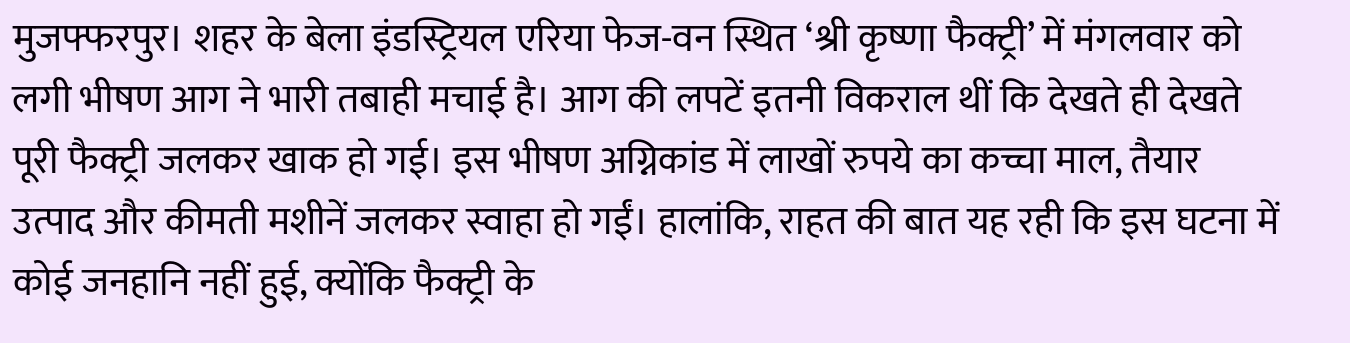मुजफ्फरपुर। शहर के बेला इंडस्ट्रियल एरिया फेज-वन स्थित ‘श्री कृष्णा फैक्ट्री’ में मंगलवार को लगी भीषण आग ने भारी तबाही मचाई है। आग की लपटें इतनी विकराल थीं कि देखते ही देखते पूरी फैक्ट्री जलकर खाक हो गई। इस भीषण अग्निकांड में लाखों रुपये का कच्चा माल, तैयार उत्पाद और कीमती मशीनें जलकर स्वाहा हो गईं। हालांकि, राहत की बात यह रही कि इस घटना में कोई जनहानि नहीं हुई, क्योंकि फैक्ट्री के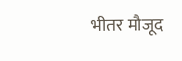भीतर मौजूद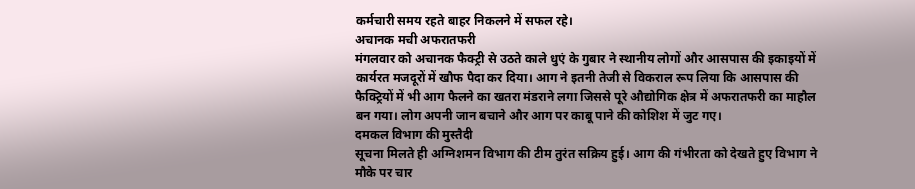कर्मचारी समय रहते बाहर निकलने में सफल रहे।
अचानक मची अफरातफरी
मंगलवार को अचानक फैक्ट्री से उठते काले धुएं के गुबार ने स्थानीय लोगों और आसपास की इकाइयों में कार्यरत मजदूरों में खौफ पैदा कर दिया। आग ने इतनी तेजी से विकराल रूप लिया कि आसपास की फैक्ट्रियों में भी आग फैलने का खतरा मंडराने लगा जिससे पूरे औद्योगिक क्षेत्र में अफरातफरी का माहौल बन गया। लोग अपनी जान बचाने और आग पर काबू पाने की कोशिश में जुट गए।
दमकल विभाग की मुस्तैदी
सूचना मिलते ही अग्निशमन विभाग की टीम तुरंत सक्रिय हुई। आग की गंभीरता को देखते हुए विभाग ने मौके पर चार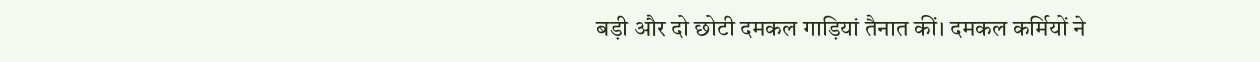बड़ी और दो छोटी दमकल गाड़ियां तैनात कीं। दमकल कर्मियों ने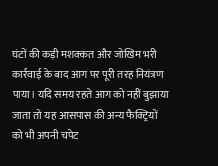घंटों की कड़ी मशक्कत और जोखिम भरी कार्रवाई के बाद आग पर पूरी तरह नियंत्रण पाया। यदि समय रहते आग को नहीं बुझाया जाता तो यह आसपास की अन्य फैक्ट्रियों को भी अपनी चपेट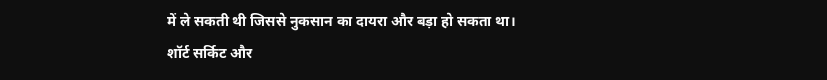में ले सकती थी जिससे नुकसान का दायरा और बड़ा हो सकता था।
शॉर्ट सर्किट और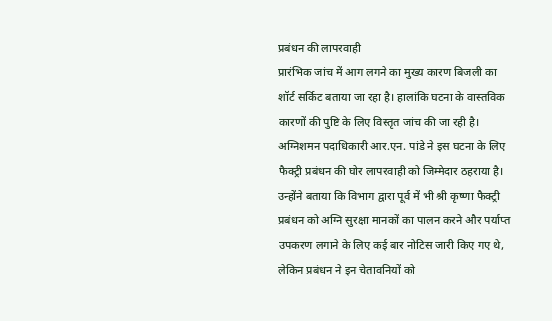प्रबंधन की लापरवाही
प्रारंभिक जांच में आग लगने का मुख्य कारण बिजली का शॉर्ट सर्किट बताया जा रहा है। हालांकि घटना के वास्तविक कारणों की पुष्टि के लिए विस्तृत जांच की जा रही है। अग्निशमन पदाधिकारी आर.एन. पांडे ने इस घटना के लिए फैक्ट्री प्रबंधन की घोर लापरवाही को जिम्मेदार ठहराया है। उन्होंने बताया कि विभाग द्वारा पूर्व में भी श्री कृष्णा फैक्ट्री प्रबंधन को अग्नि सुरक्षा मानकों का पालन करने और पर्याप्त उपकरण लगाने के लिए कई बार नोटिस जारी किए गए थे, लेकिन प्रबंधन ने इन चेतावनियों को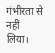गंभीरता से नहीं लिया।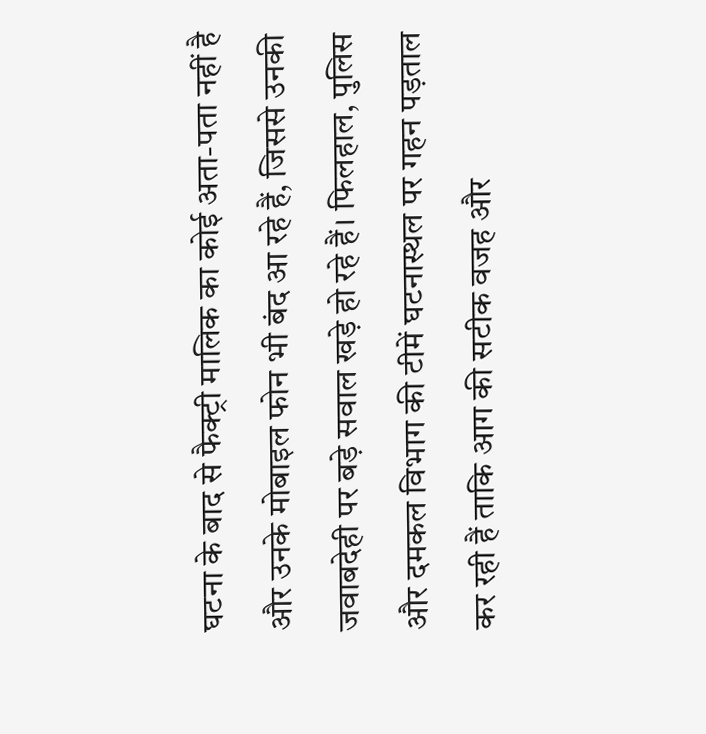घटना के बाद से फैक्ट्री मालिक का कोई अता-पता नहीं है और उनके मोबाइल फोन भी बंद आ रहे हैं, जिससे उनकी जवाबदेही पर बड़े सवाल खड़े हो रहे हैं। फिलहाल, पुलिस और दमकल विभाग की टीमें घटनास्थल पर गहन पड़ताल कर रही हैं ताकि आग की सटीक वजह और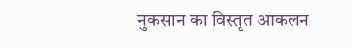नुकसान का विस्तृत आकलन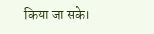किया जा सके।